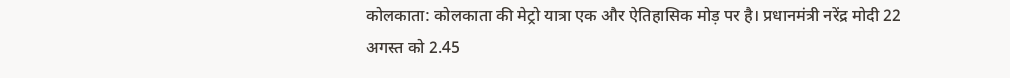कोलकाता: कोलकाता की मेट्रो यात्रा एक और ऐतिहासिक मोड़ पर है। प्रधानमंत्री नरेंद्र मोदी 22 अगस्त को 2.45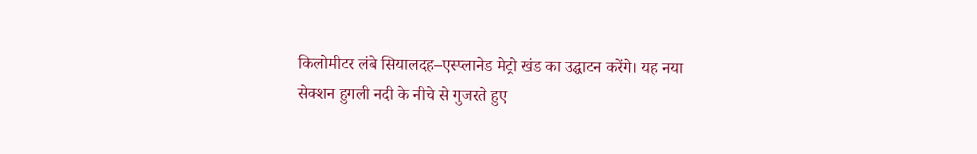किलोमीटर लंबे सियालदह–एस्प्लानेड मेट्रो खंड का उद्घाटन करेंगे। यह नया सेक्शन हुगली नदी के नीचे से गुजरते हुए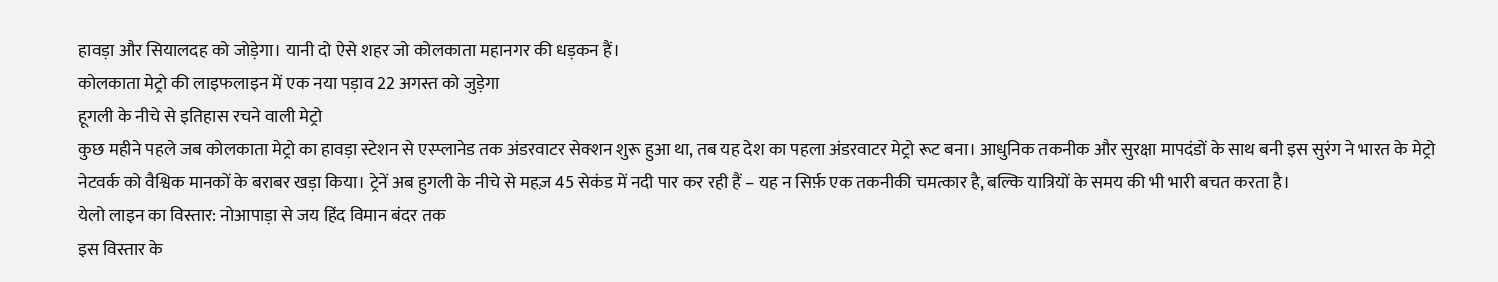हावड़ा और सियालदह को जोड़ेगा। यानी दो ऐसे शहर जो कोलकाता महानगर की धड़कन हैं।
कोलकाता मेट्रो की लाइफलाइन में एक नया पड़ाव 22 अगस्त को जुड़ेगा
हूगली के नीचे से इतिहास रचने वाली मेट्रो
कुछ महीने पहले जब कोलकाता मेट्रो का हावड़ा स्टेशन से एस्प्लानेड तक अंडरवाटर सेक्शन शुरू हुआ था, तब यह देश का पहला अंडरवाटर मेट्रो रूट बना। आधुनिक तकनीक और सुरक्षा मापदंडों के साथ बनी इस सुरंग ने भारत के मेट्रो नेटवर्क को वैश्विक मानकों के बराबर खड़ा किया। ट्रेनें अब हुगली के नीचे से महज़ 45 सेकंड में नदी पार कर रही हैं – यह न सिर्फ़ एक तकनीकी चमत्कार है, बल्कि यात्रियों के समय की भी भारी बचत करता है।
येलो लाइन का विस्तार: नोआपाड़ा से जय हिंद विमान बंदर तक
इस विस्तार के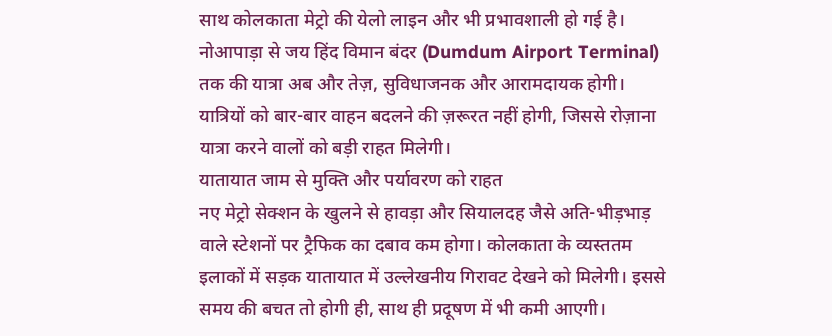साथ कोलकाता मेट्रो की येलो लाइन और भी प्रभावशाली हो गई है। नोआपाड़ा से जय हिंद विमान बंदर (Dumdum Airport Terminal) तक की यात्रा अब और तेज़, सुविधाजनक और आरामदायक होगी। यात्रियों को बार-बार वाहन बदलने की ज़रूरत नहीं होगी, जिससे रोज़ाना यात्रा करने वालों को बड़ी राहत मिलेगी।
यातायात जाम से मुक्ति और पर्यावरण को राहत
नए मेट्रो सेक्शन के खुलने से हावड़ा और सियालदह जैसे अति-भीड़भाड़ वाले स्टेशनों पर ट्रैफिक का दबाव कम होगा। कोलकाता के व्यस्ततम इलाकों में सड़क यातायात में उल्लेखनीय गिरावट देखने को मिलेगी। इससे समय की बचत तो होगी ही, साथ ही प्रदूषण में भी कमी आएगी।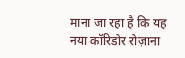माना जा रहा है कि यह नया कॉरिडोर रोज़ाना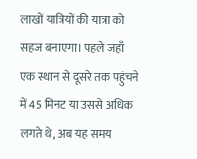लाखों यात्रियों की यात्रा को सहज बनाएगा। पहले जहाँ एक स्थान से दूसरे तक पहुंचने में 45 मिनट या उससे अधिक लगते थे, अब यह समय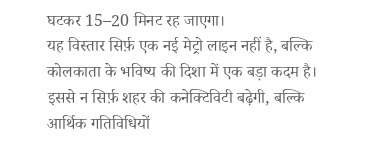घटकर 15–20 मिनट रह जाएगा।
यह विस्तार सिर्फ़ एक नई मेट्रो लाइन नहीं है, बल्कि कोलकाता के भविष्य की दिशा में एक बड़ा कदम है। इससे न सिर्फ़ शहर की कनेक्टिविटी बढ़ेगी, बल्कि आर्थिक गतिविधियों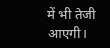में भी तेजी आएगी।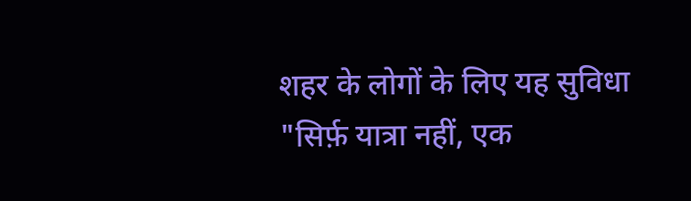शहर के लोगों के लिए यह सुविधा "सिर्फ़ यात्रा नहीं, एक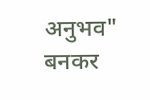अनुभव" बनकर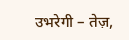उभरेगी – तेज़,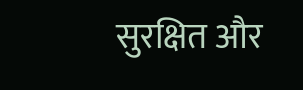सुरक्षित और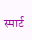स्मार्ट